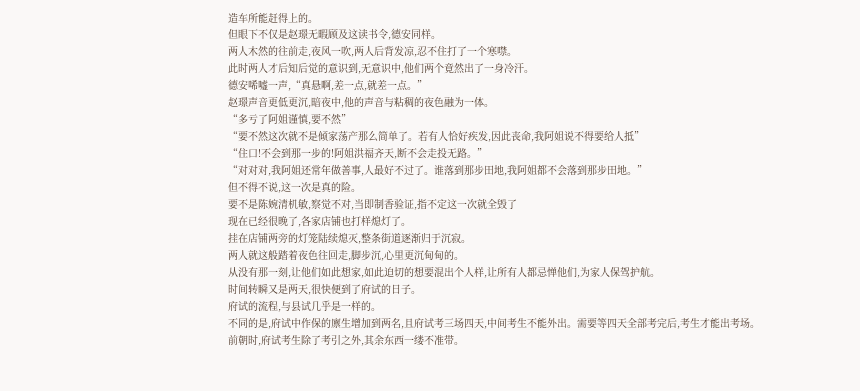造车所能赶得上的。
但眼下不仅是赵璟无暇顾及这读书令,德安同样。
两人木然的往前走,夜风一吹,两人后背发凉,忍不住打了一个寒噤。
此时两人才后知后觉的意识到,无意识中,他们两个竟然出了一身冷汗。
德安唏嘘一声,“真悬啊,差一点,就差一点。”
赵璟声音更低更沉,暗夜中,他的声音与粘稠的夜色融为一体。
“多亏了阿姐谨慎,要不然”
“要不然这次就不是倾家荡产那么简单了。若有人恰好疾发,因此丧命,我阿姐说不得要给人抵”
“住口!不会到那一步的!阿姐洪福齐天,断不会走投无路。”
“对对对,我阿姐还常年做善事,人最好不过了。谁落到那步田地,我阿姐都不会落到那步田地。”
但不得不说,这一次是真的险。
要不是陈婉清机敏,察觉不对,当即制香验证,指不定这一次就全毁了
现在已经很晚了,各家店铺也打样熄灯了。
挂在店铺两旁的灯笼陆续熄灭,整条街道逐渐归于沉寂。
两人就这般踏着夜色往回走,脚步沉,心里更沉甸甸的。
从没有那一刻,让他们如此想家,如此迫切的想要混出个人样,让所有人都忌惮他们,为家人保驾护航。
时间转瞬又是两天,很快便到了府试的日子。
府试的流程,与县试几乎是一样的。
不同的是,府试中作保的廪生增加到两名,且府试考三场四天,中间考生不能外出。需要等四天全部考完后,考生才能出考场。
前朝时,府试考生除了考引之外,其余东西一缕不准带。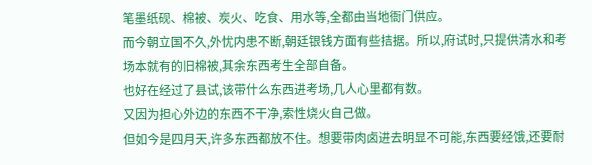笔墨纸砚、棉被、炭火、吃食、用水等,全都由当地衙门供应。
而今朝立国不久,外忧内患不断,朝廷银钱方面有些拮据。所以,府试时,只提供清水和考场本就有的旧棉被,其余东西考生全部自备。
也好在经过了县试,该带什么东西进考场,几人心里都有数。
又因为担心外边的东西不干净,索性烧火自己做。
但如今是四月天,许多东西都放不住。想要带肉卤进去明显不可能,东西要经饿,还要耐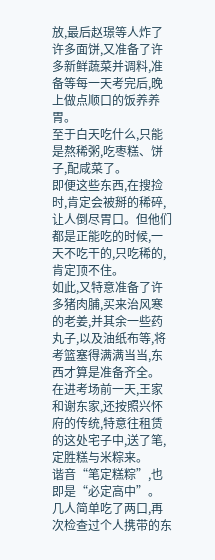放,最后赵璟等人炸了许多面饼,又准备了许多新鲜蔬菜并调料,准备等每一天考完后,晚上做点顺口的饭养养胃。
至于白天吃什么,只能是熬稀粥,吃枣糕、饼子,配咸菜了。
即便这些东西,在搜捡时,肯定会被掰的稀碎,让人倒尽胃口。但他们都是正能吃的时候,一天不吃干的,只吃稀的,肯定顶不住。
如此,又特意准备了许多猪肉脯,买来治风寒的老姜,并其余一些药丸子,以及油纸布等,将考篮塞得满满当当,东西才算是准备齐全。
在进考场前一天,王家和谢东家,还按照兴怀府的传统,特意往租赁的这处宅子中,送了笔,定胜糕与米粽来。
谐音“笔定糕粽”,也即是“必定高中”。
几人简单吃了两口,再次检查过个人携带的东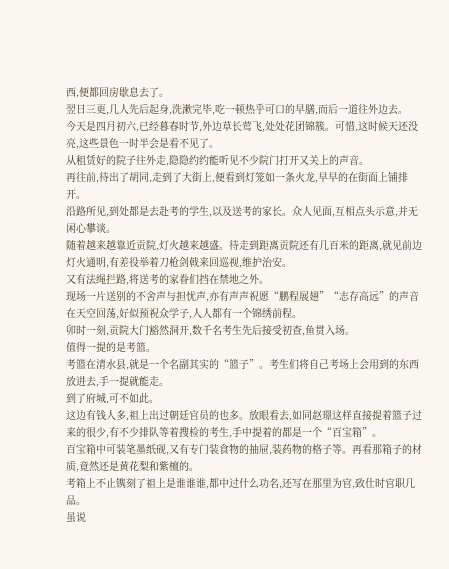西,便都回房歇息去了。
翌日三更,几人先后起身,洗漱完毕,吃一顿热乎可口的早膳,而后一道往外边去。
今天是四月初六,已经暮春时节,外边草长莺飞,处处花团锦簇。可惜,这时候天还没亮,这些景色一时半会是看不见了。
从租赁好的院子往外走,隐隐约约能听见不少院门打开又关上的声音。
再往前,待出了胡同,走到了大街上,便看到灯笼如一条火龙,早早的在街面上铺排开。
沿路所见,到处都是去赴考的学生,以及送考的家长。众人见面,互相点头示意,并无闲心攀谈。
随着越来越靠近贡院,灯火越来越盛。待走到距离贡院还有几百米的距离,就见前边灯火通明,有差役举着刀枪剑戟来回巡视,维护治安。
又有法绳拦路,将送考的家眷们挡在禁地之外。
现场一片送别的不舍声与担忧声,亦有声声祝愿“鹏程展翅”“志存高远”的声音在天空回荡,好似预祝众学子,人人都有一个锦绣前程。
卯时一刻,贡院大门豁然洞开,数千名考生先后接受初查,鱼贯入场。
值得一提的是考篮。
考篮在清水县,就是一个名副其实的“篮子”。考生们将自己考场上会用到的东西放进去,手一提就能走。
到了府城,可不如此。
这边有钱人多,祖上出过朝廷官员的也多。放眼看去,如同赵璟这样直接提着篮子过来的很少,有不少排队等着搜检的考生,手中提着的都是一个“百宝箱”。
百宝箱中可装笔墨纸砚,又有专门装食物的抽屉,装药物的格子等。再看那箱子的材质,竟然还是黄花梨和紫檀的。
考箱上不止镌刻了祖上是谁谁谁,都中过什么功名,还写在那里为官,致仕时官职几品。
虽说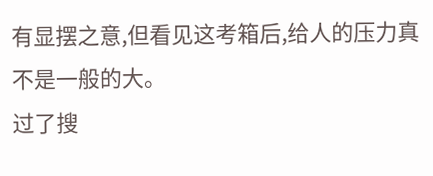有显摆之意,但看见这考箱后,给人的压力真不是一般的大。
过了搜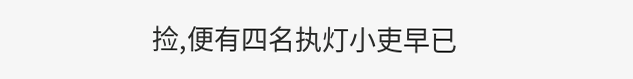捡,便有四名执灯小吏早已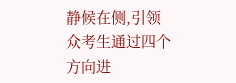静候在侧,引领众考生通过四个方向进